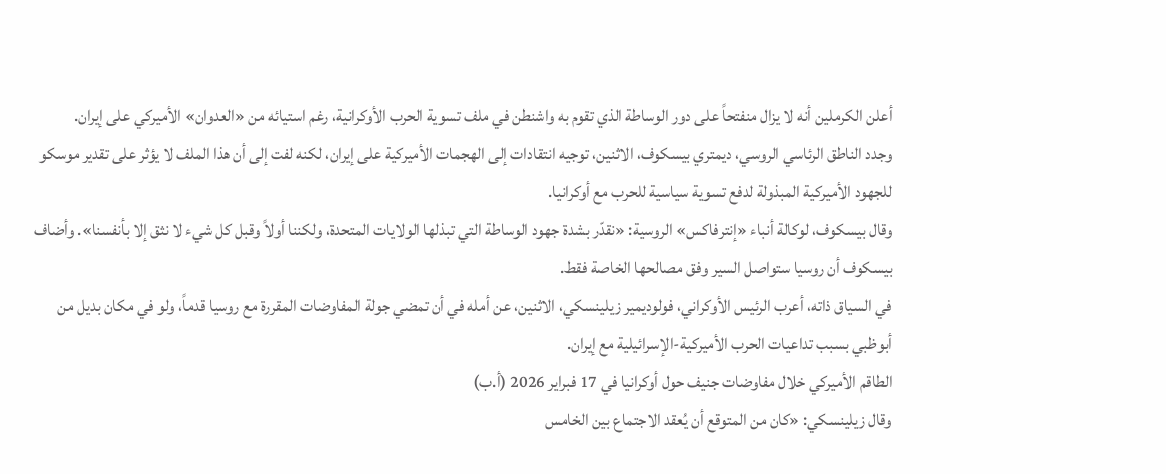أعلن الكرملين أنه لا يزال منفتحاً على دور الوساطة الذي تقوم به واشنطن في ملف تسوية الحرب الأوكرانية، رغم استيائه من «العدوان» الأميركي على إيران.
وجدد الناطق الرئاسي الروسي، ديمتري بيسكوف، الاثنين، توجيه انتقادات إلى الهجمات الأميركية على إيران، لكنه لفت إلى أن هذا الملف لا يؤثر على تقدير موسكو للجهود الأميركية المبذولة لدفع تسوية سياسية للحرب مع أوكرانيا.
وقال بيسكوف، لوكالة أنباء «إنترفاكس» الروسية: «نقدّر بشدة جهود الوساطة التي تبذلها الولايات المتحدة، ولكننا أولاً وقبل كل شيء لا نثق إلا بأنفسنا». وأضاف بيسكوف أن روسيا ستواصل السير وفق مصالحها الخاصة فقط.
في السياق ذاته، أعرب الرئيس الأوكراني، فولوديمير زيلينسكي، الاثنين، عن أمله في أن تمضي جولة المفاوضات المقررة مع روسيا قدماً، ولو في مكان بديل من أبوظبي بسبب تداعيات الحرب الأميركية-الإسرائيلية مع إيران.
الطاقم الأميركي خلال مفاوضات جنيف حول أوكرانيا في 17 فبراير 2026 (أ.ب)
وقال زيلينسكي: «كان من المتوقع أن يُعقد الاجتماع بين الخامس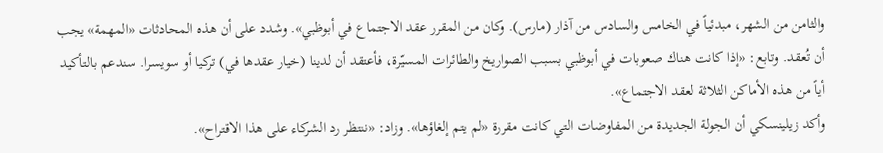والثامن من الشهر، مبدئياً في الخامس والسادس من آذار (مارس). وكان من المقرر عقد الاجتماع في أبوظبي». وشدد على أن هذه المحادثات «المهمة» يجب أن تُعقد. وتابع: «إذا كانت هناك صعوبات في أبوظبي بسبب الصواريخ والطائرات المسيّرة، فأعتقد أن لدينا (خيار عقدها في) تركيا أو سويسرا. سندعم بالتأكيد أياً من هذه الأماكن الثلاثة لعقد الاجتماع».
وأكد زيلينسكي أن الجولة الجديدة من المفاوضات التي كانت مقررة «لم يتم إلغاؤها». وزاد: «ننتظر رد الشركاء على هذا الاقتراح».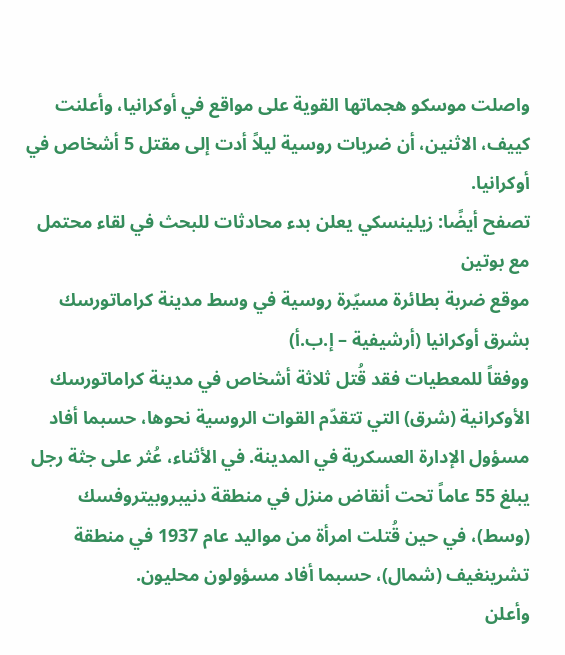واصلت موسكو هجماتها القوية على مواقع في أوكرانيا، وأعلنت كييف، الاثنين، أن ضربات روسية ليلاً أدت إلى مقتل 5 أشخاص في أوكرانيا.
تصفح أيضًا: زيلينسكي يعلن بدء محادثات للبحث في لقاء محتمل مع بوتين
موقع ضربة بطائرة مسيّرة روسية في وسط مدينة كراماتورسك بشرق أوكرانيا (أرشيفية – إ.ب.أ)
ووفقاً للمعطيات فقد قُتل ثلاثة أشخاص في مدينة كراماتورسك الأوكرانية (شرق) التي تتقدّم القوات الروسية نحوها، حسبما أفاد مسؤول الإدارة العسكرية في المدينة. في الأثناء، عُثر على جثة رجل يبلغ 55 عاماً تحت أنقاض منزل في منطقة دنيبروبيتروفسك (وسط)، في حين قُتلت امرأة من مواليد عام 1937 في منطقة تشرينغيف (شمال)، حسبما أفاد مسؤولون محليون.
وأعلن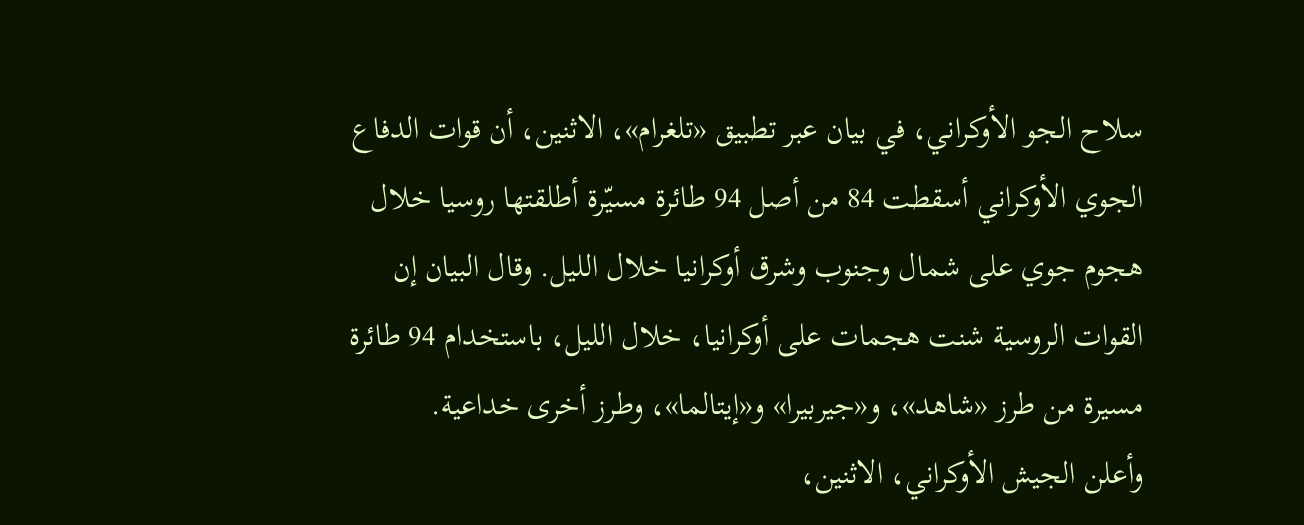سلاح الجو الأوكراني، في بيان عبر تطبيق «تلغرام»، الاثنين، أن قوات الدفاع الجوي الأوكراني أسقطت 84 من أصل 94 طائرة مسيّرة أطلقتها روسيا خلال هجوم جوي على شمال وجنوب وشرق أوكرانيا خلال الليل. وقال البيان إن القوات الروسية شنت هجمات على أوكرانيا، خلال الليل، باستخدام 94 طائرة مسيرة من طرز «شاهد»، و«جيربيرا» و«إيتالما»، وطرز أخرى خداعية.
وأعلن الجيش الأوكراني، الاثنين،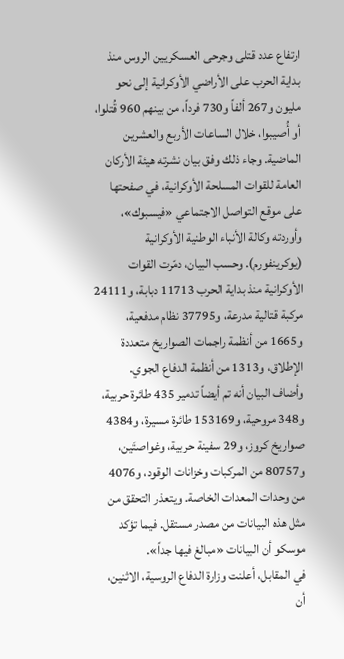ارتفاع عدد قتلى وجرحى العسكريين الروس منذ بداية الحرب على الأراضي الأوكرانية إلى نحو مليون و267 ألفاً و730 فرداً، من بينهم 960 قُتلوا، أو أُصيبوا، خلال الساعات الأربع والعشرين الماضية. وجاء ذلك وفق بيان نشرته هيئة الأركان العامة للقوات المسلحة الأوكرانية، في صفحتها على موقع التواصل الاجتماعي «فيسبوك»، وأوردته وكالة الأنباء الوطنية الأوكرانية (يوكرينفورم). وحسب البيان، دمّرت القوات الأوكرانية منذ بداية الحرب 11713 دبابة، و24111 مركبة قتالية مدرعة، و37795 نظام مدفعية، و1665 من أنظمة راجمات الصواريخ متعددة الإطلاق، و1313 من أنظمة الدفاع الجوي.
وأضاف البيان أنه تم أيضاً تدمير 435 طائرة حربية، و348 مروحية، و153169 طائرة مسيرة، و4384 صواريخ كروز، و29 سفينة حربية، وغواصتَين، و80757 من المركبات وخزانات الوقود، و4076 من وحدات المعدات الخاصة. ويتعذر التحقق من مثل هذه البيانات من مصدر مستقل. فيما تؤكد موسكو أن البيانات «مبالغ فيها جداً».
في المقابل، أعلنت وزارة الدفاع الروسية، الاثنين، أن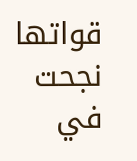قواتها نجحت في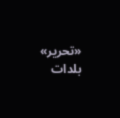«تحرير» بلدات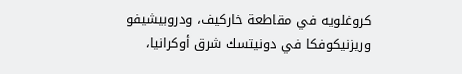كروغلويه في مقاطعة خاركيف، ودروبيشيفو وريزنيكوفكا في دونيتسك شرق أوكرانيا،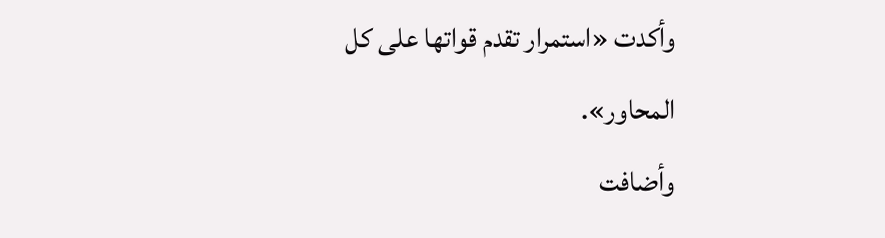وأكدت «استمرار تقدم قواتها على كل المحاور».
وأضافت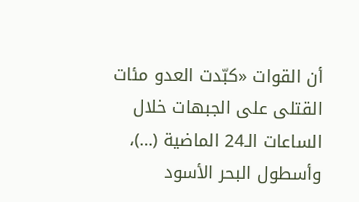أن القوات «كبّدت العدو مئات القتلى على الجبهات خلال الساعات الـ24 الماضية (…)، وأسطول البحر الأسود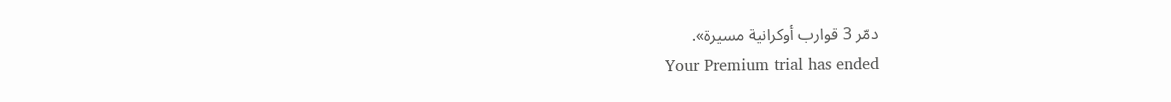دمّر 3 قوارب أوكرانية مسيرة».
Your Premium trial has ended